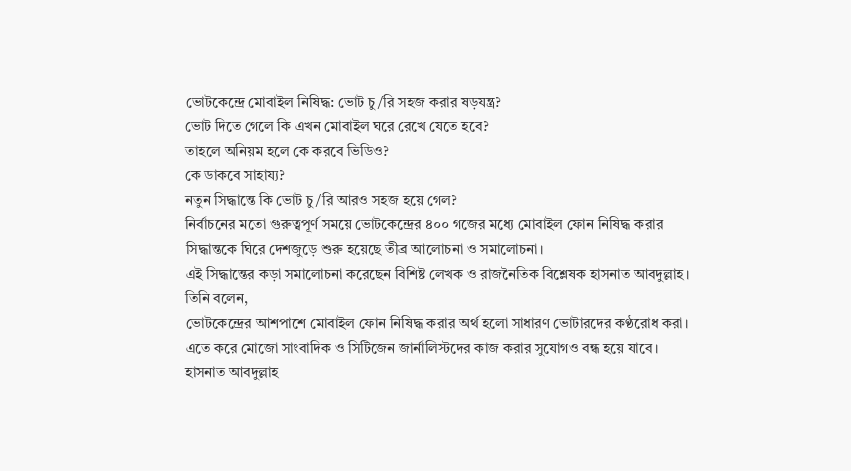ভোটকেন্দ্রে মোবাইল নিষিদ্ধ: ভোট চু/রি সহজ করার ষড়যন্ত্র?
ভোট দিতে গেলে কি এখন মোবাইল ঘরে রেখে যেতে হবে?
তাহলে অনিয়ম হলে কে করবে ভিডিও?
কে ডাকবে সাহায্য?
নতুন সিদ্ধান্তে কি ভোট চু/রি আরও সহজ হয়ে গেল?
নির্বাচনের মতো গুরুত্বপূর্ণ সময়ে ভোটকেন্দ্রের ৪০০ গজের মধ্যে মোবাইল ফোন নিষিদ্ধ করার সিদ্ধান্তকে ঘিরে দেশজুড়ে শুরু হয়েছে তীব্র আলোচনা ও সমালোচনা।
এই সিদ্ধান্তের কড়া সমালোচনা করেছেন বিশিষ্ট লেখক ও রাজনৈতিক বিশ্লেষক হাসনাত আবদুল্লাহ।
তিনি বলেন,
ভোটকেন্দ্রের আশপাশে মোবাইল ফোন নিষিদ্ধ করার অর্থ হলো সাধারণ ভোটারদের কণ্ঠরোধ করা। এতে করে মোজো সাংবাদিক ও সিটিজেন জার্নালিস্টদের কাজ করার সুযোগও বন্ধ হয়ে যাবে।
হাসনাত আবদুল্লাহ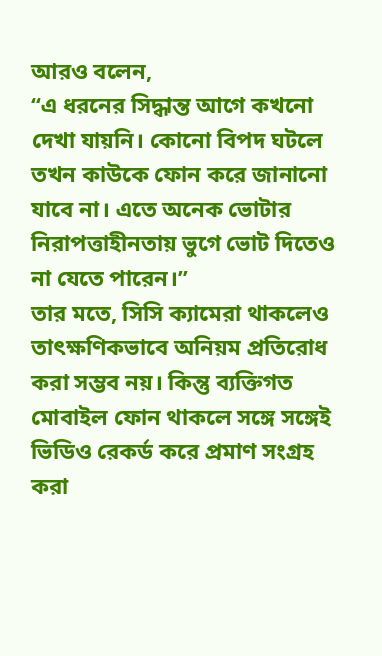আরও বলেন,
“এ ধরনের সিদ্ধান্ত আগে কখনো দেখা যায়নি। কোনো বিপদ ঘটলে তখন কাউকে ফোন করে জানানো যাবে না। এতে অনেক ভোটার নিরাপত্তাহীনতায় ভুগে ভোট দিতেও না যেতে পারেন।”
তার মতে, সিসি ক্যামেরা থাকলেও তাৎক্ষণিকভাবে অনিয়ম প্রতিরোধ করা সম্ভব নয়। কিন্তু ব্যক্তিগত মোবাইল ফোন থাকলে সঙ্গে সঙ্গেই ভিডিও রেকর্ড করে প্রমাণ সংগ্রহ করা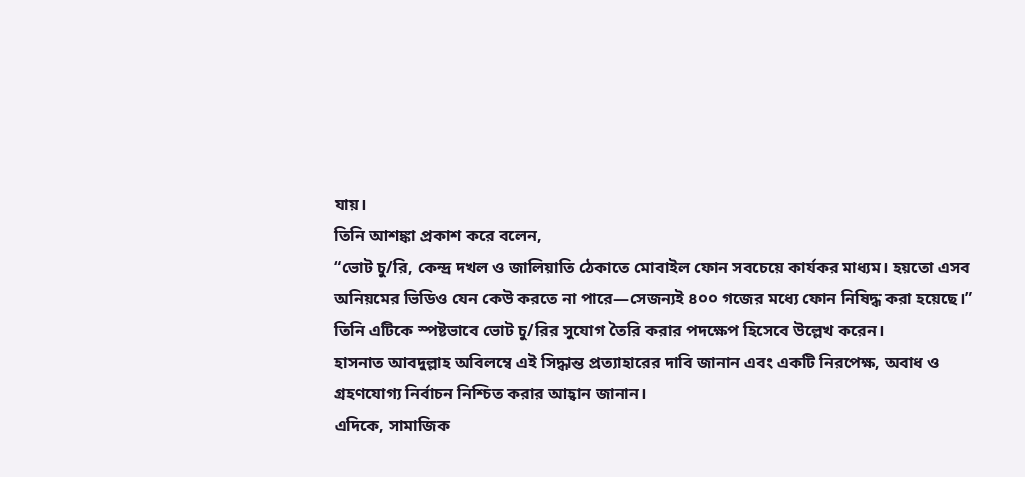যায়।
তিনি আশঙ্কা প্রকাশ করে বলেন,
“ভোট চু/রি, কেন্দ্র দখল ও জালিয়াতি ঠেকাতে মোবাইল ফোন সবচেয়ে কার্যকর মাধ্যম। হয়তো এসব অনিয়মের ভিডিও যেন কেউ করতে না পারে—সেজন্যই ৪০০ গজের মধ্যে ফোন নিষিদ্ধ করা হয়েছে।”
তিনি এটিকে স্পষ্টভাবে ভোট চু/রির সুযোগ তৈরি করার পদক্ষেপ হিসেবে উল্লেখ করেন।
হাসনাত আবদুল্লাহ অবিলম্বে এই সিদ্ধান্ত প্রত্যাহারের দাবি জানান এবং একটি নিরপেক্ষ, অবাধ ও গ্রহণযোগ্য নির্বাচন নিশ্চিত করার আহ্বান জানান।
এদিকে, সামাজিক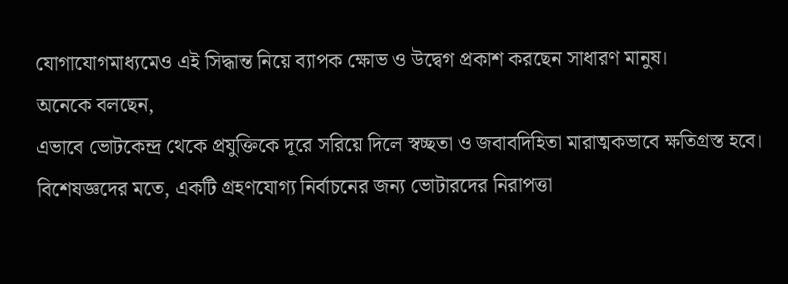যোগাযোগমাধ্যমেও এই সিদ্ধান্ত নিয়ে ব্যাপক ক্ষোভ ও উদ্বেগ প্রকাশ করছেন সাধারণ মানুষ।
অনেকে বলছেন,
এভাবে ভোটকেন্দ্র থেকে প্রযুক্তিকে দূরে সরিয়ে দিলে স্বচ্ছতা ও জবাবদিহিতা মারাত্মকভাবে ক্ষতিগ্রস্ত হবে।
বিশেষজ্ঞদের মতে, একটি গ্রহণযোগ্য নির্বাচনের জন্য ভোটারদের নিরাপত্তা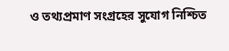ও তথ্যপ্রমাণ সংগ্রহের সুযোগ নিশ্চিত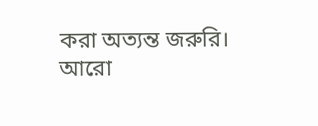করা অত্যন্ত জরুরি।
আরো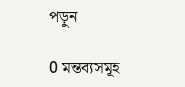পড়ুন

0 মন্তব্যসমূহ